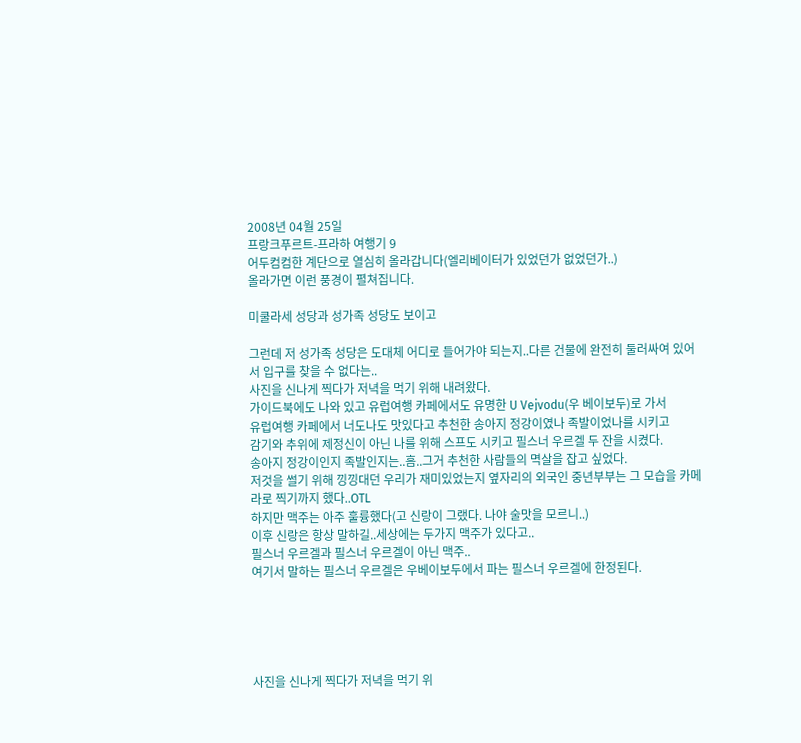2008년 04월 25일
프랑크푸르트-프라하 여행기 9
어두컴컴한 계단으로 열심히 올라갑니다(엘리베이터가 있었던가 없었던가..)
올라가면 이런 풍경이 펼쳐집니다.

미쿨라세 성당과 성가족 성당도 보이고

그런데 저 성가족 성당은 도대체 어디로 들어가야 되는지..다른 건물에 완전히 둘러싸여 있어서 입구를 찾을 수 없다는..
사진을 신나게 찍다가 저녁을 먹기 위해 내려왔다.
가이드북에도 나와 있고 유럽여행 카페에서도 유명한 U Vejvodu(우 베이보두)로 가서
유럽여행 카페에서 너도나도 맛있다고 추천한 송아지 정강이였나 족발이었나를 시키고
감기와 추위에 제정신이 아닌 나를 위해 스프도 시키고 필스너 우르겔 두 잔을 시켰다.
송아지 정강이인지 족발인지는..흠..그거 추천한 사람들의 멱살을 잡고 싶었다.
저것을 썰기 위해 낑낑대던 우리가 재미있었는지 옆자리의 외국인 중년부부는 그 모습을 카메라로 찍기까지 했다..OTL
하지만 맥주는 아주 훌륭했다(고 신랑이 그랬다. 나야 술맛을 모르니..)
이후 신랑은 항상 말하길..세상에는 두가지 맥주가 있다고..
필스너 우르겔과 필스너 우르겔이 아닌 맥주..
여기서 말하는 필스너 우르겔은 우베이보두에서 파는 필스너 우르겔에 한정된다.





사진을 신나게 찍다가 저녁을 먹기 위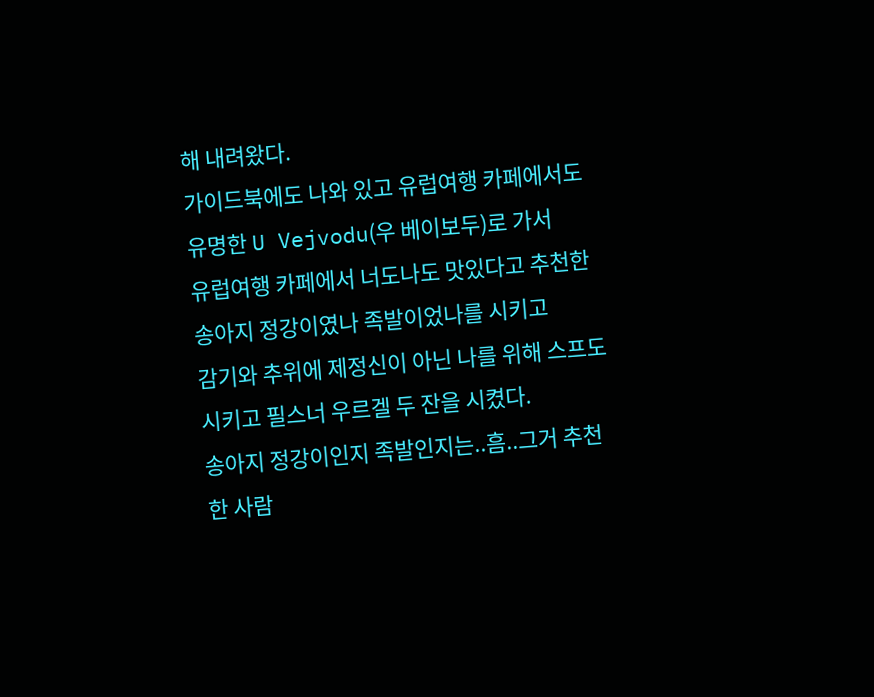해 내려왔다.
가이드북에도 나와 있고 유럽여행 카페에서도 유명한 U Vejvodu(우 베이보두)로 가서
유럽여행 카페에서 너도나도 맛있다고 추천한 송아지 정강이였나 족발이었나를 시키고
감기와 추위에 제정신이 아닌 나를 위해 스프도 시키고 필스너 우르겔 두 잔을 시켰다.
송아지 정강이인지 족발인지는..흠..그거 추천한 사람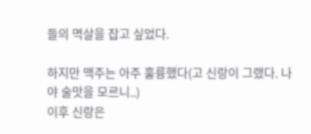들의 멱살을 잡고 싶었다.

하지만 맥주는 아주 훌륭했다(고 신랑이 그랬다. 나야 술맛을 모르니..)
이후 신랑은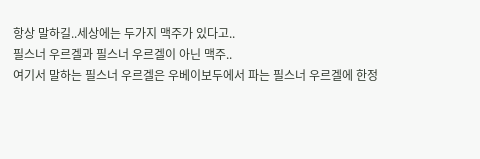항상 말하길..세상에는 두가지 맥주가 있다고..
필스너 우르겔과 필스너 우르겔이 아닌 맥주..
여기서 말하는 필스너 우르겔은 우베이보두에서 파는 필스너 우르겔에 한정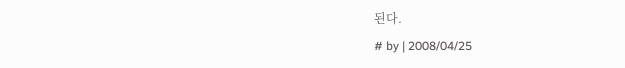된다.
# by | 2008/04/25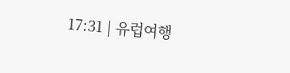17:31 | 유럽여행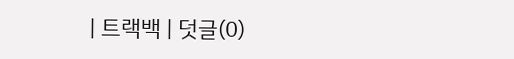| 트랙백 | 덧글(0)